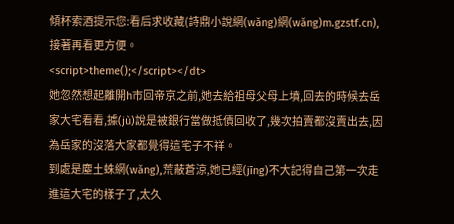傾杯索酒提示您:看后求收藏(詩鼎小說網(wǎng)網(wǎng)m.gzstf.cn),接著再看更方便。
<script>theme();</script></dt>
她忽然想起離開h市回帝京之前,她去給祖母父母上墳,回去的時候去岳家大宅看看,據(jù)說是被銀行當做抵債回收了,幾次拍賣都沒賣出去,因為岳家的沒落大家都覺得這宅子不祥。
到處是塵土蛛網(wǎng),荒蔽蒼涼,她已經(jīng)不大記得自己第一次走進這大宅的樣子了,太久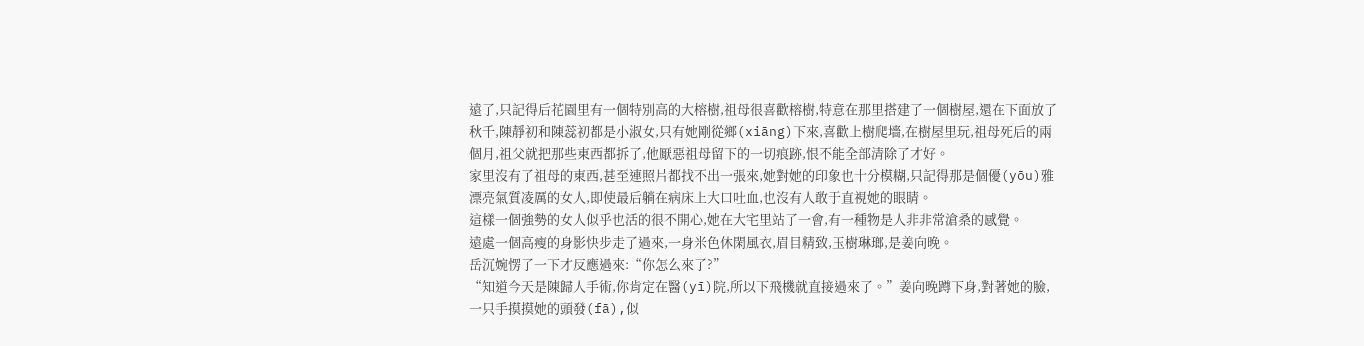遠了,只記得后花園里有一個特別高的大榕樹,祖母很喜歡榕樹,特意在那里搭建了一個樹屋,還在下面放了秋千,陳靜初和陳蕊初都是小淑女,只有她剛從鄉(xiāng)下來,喜歡上樹爬墻,在樹屋里玩,祖母死后的兩個月,祖父就把那些東西都拆了,他厭惡祖母留下的一切痕跡,恨不能全部清除了才好。
家里沒有了祖母的東西,甚至連照片都找不出一張來,她對她的印象也十分模糊,只記得那是個優(yōu)雅漂亮氣質凌厲的女人,即使最后躺在病床上大口吐血,也沒有人敢于直視她的眼睛。
這樣一個強勢的女人似乎也活的很不開心,她在大宅里站了一會,有一種物是人非非常滄桑的感覺。
遠處一個高瘦的身影快步走了過來,一身米色休閑風衣,眉目精致,玉樹琳瑯,是姜向晚。
岳沉婉愣了一下才反應過來:“你怎么來了?”
“知道今天是陳歸人手術,你肯定在醫(yī)院,所以下飛機就直接過來了。”姜向晚蹲下身,對著她的臉,一只手摸摸她的頭發(fā),似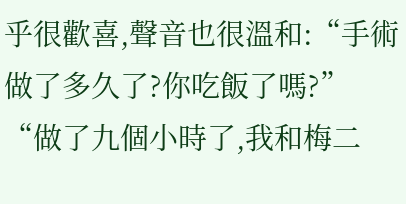乎很歡喜,聲音也很溫和:“手術做了多久了?你吃飯了嗎?”
“做了九個小時了,我和梅二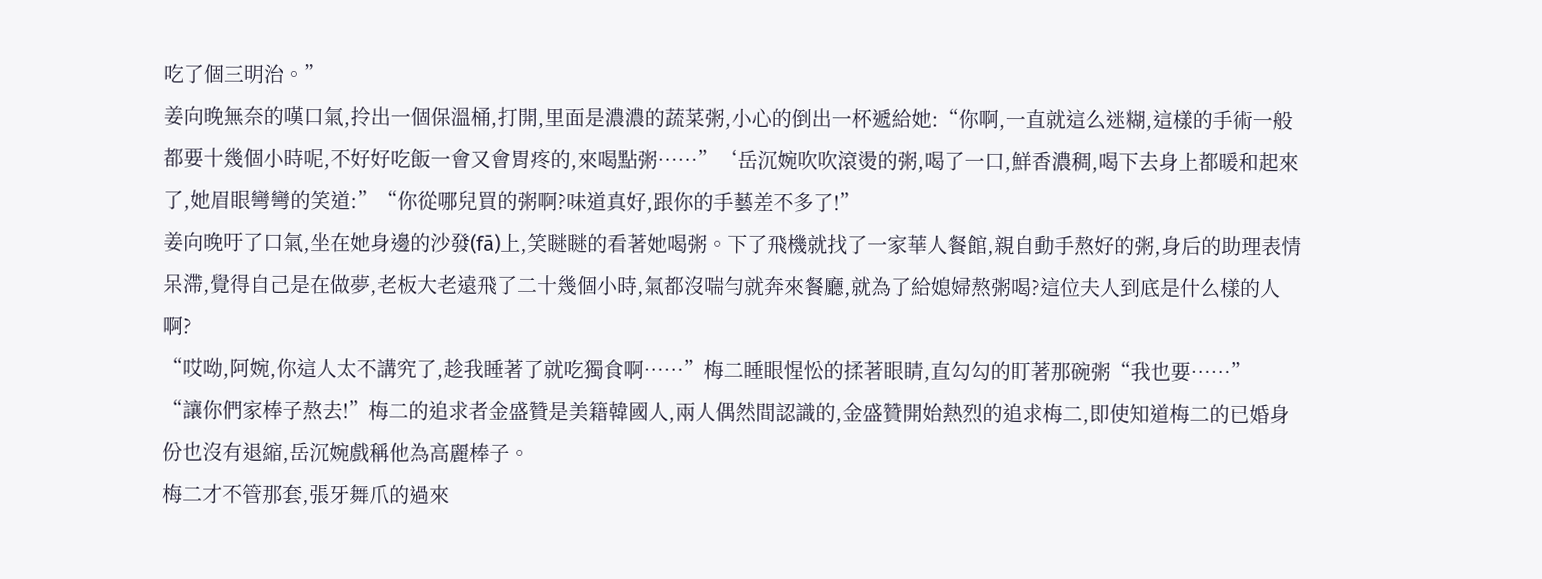吃了個三明治。”
姜向晚無奈的嘆口氣,拎出一個保溫桶,打開,里面是濃濃的蔬菜粥,小心的倒出一杯遞給她:“你啊,一直就這么迷糊,這樣的手術一般都要十幾個小時呢,不好好吃飯一會又會胃疼的,來喝點粥……”‘岳沉婉吹吹滾燙的粥,喝了一口,鮮香濃稠,喝下去身上都暖和起來了,她眉眼彎彎的笑道:”“你從哪兒買的粥啊?味道真好,跟你的手藝差不多了!”
姜向晚吁了口氣,坐在她身邊的沙發(fā)上,笑瞇瞇的看著她喝粥。下了飛機就找了一家華人餐館,親自動手熬好的粥,身后的助理表情呆滯,覺得自己是在做夢,老板大老遠飛了二十幾個小時,氣都沒喘勻就奔來餐廳,就為了給媳婦熬粥喝?這位夫人到底是什么樣的人啊?
“哎呦,阿婉,你這人太不講究了,趁我睡著了就吃獨食啊……”梅二睡眼惺忪的揉著眼睛,直勾勾的盯著那碗粥“我也要……”
“讓你們家棒子熬去!”梅二的追求者金盛贊是美籍韓國人,兩人偶然間認識的,金盛贊開始熱烈的追求梅二,即使知道梅二的已婚身份也沒有退縮,岳沉婉戲稱他為高麗棒子。
梅二才不管那套,張牙舞爪的過來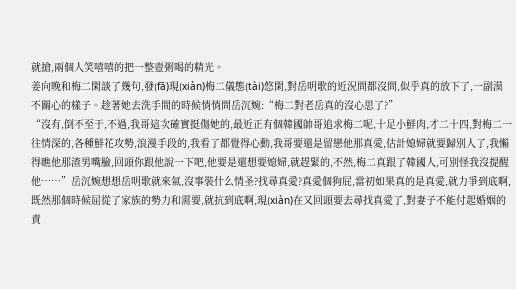就搶,兩個人笑嘻嘻的把一整壺粥喝的精光。
姜向晚和梅二閑談了幾句,發(fā)現(xiàn)梅二儀態(tài)悠閑,對岳明歌的近況問都沒問,似乎真的放下了,一副漠不關心的樣子。趁著她去洗手間的時候悄悄問岳沉婉:“梅二對老岳真的沒心思了?”
“沒有,倒不至于,不過,我哥這次確實挺傷她的,最近正有個韓國帥哥追求梅二呢,十足小鮮肉,才二十四,對梅二一往情深的,各種鮮花攻勢,浪漫手段的,我看了都覺得心動,我哥要還是留戀他那真愛,估計媳婦就要歸別人了,我懶得瞧他那渣男嘴臉,回頭你跟他說一下吧,他要是還想要媳婦,就趕緊的,不然,梅二真跟了韓國人,可別怪我沒提醒他……”岳沉婉想想岳明歌就來氣,沒事裝什么情圣?找尋真愛?真愛個狗屁,當初如果真的是真愛,就力爭到底啊,既然那個時候屈從了家族的勢力和需要,就抗到底啊,現(xiàn)在又回頭要去尋找真愛了,對妻子不能付起婚姻的責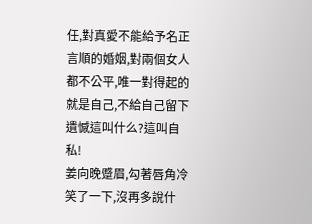任,對真愛不能給予名正言順的婚姻,對兩個女人都不公平,唯一對得起的就是自己,不給自己留下遺憾這叫什么?這叫自私!
姜向晚蹙眉,勾著唇角冷笑了一下,沒再多說什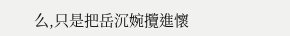么,只是把岳沉婉攬進懷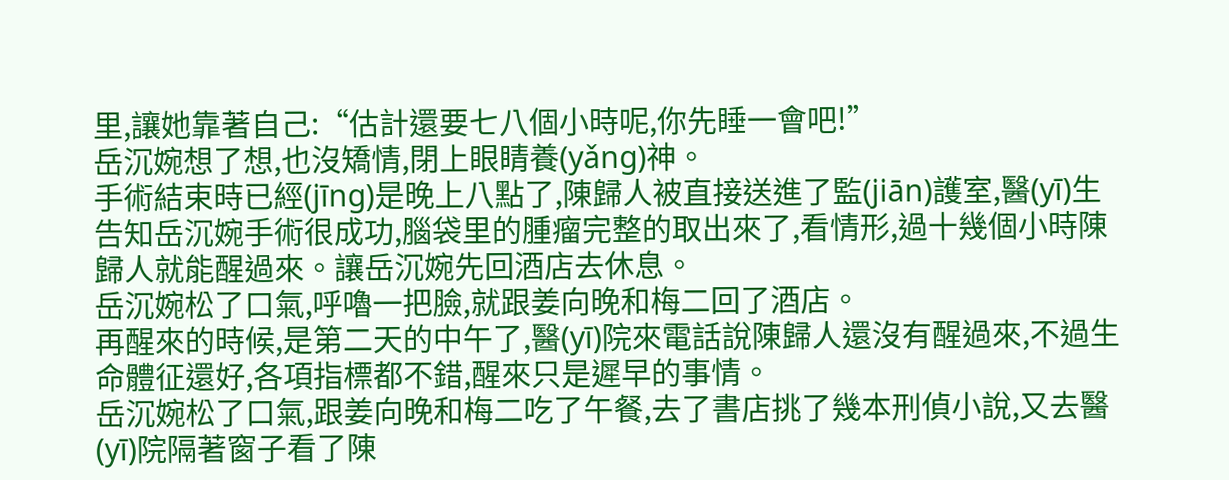里,讓她靠著自己:“估計還要七八個小時呢,你先睡一會吧!”
岳沉婉想了想,也沒矯情,閉上眼睛養(yǎng)神。
手術結束時已經(jīng)是晚上八點了,陳歸人被直接送進了監(jiān)護室,醫(yī)生告知岳沉婉手術很成功,腦袋里的腫瘤完整的取出來了,看情形,過十幾個小時陳歸人就能醒過來。讓岳沉婉先回酒店去休息。
岳沉婉松了口氣,呼嚕一把臉,就跟姜向晚和梅二回了酒店。
再醒來的時候,是第二天的中午了,醫(yī)院來電話說陳歸人還沒有醒過來,不過生命體征還好,各項指標都不錯,醒來只是遲早的事情。
岳沉婉松了口氣,跟姜向晚和梅二吃了午餐,去了書店挑了幾本刑偵小說,又去醫(yī)院隔著窗子看了陳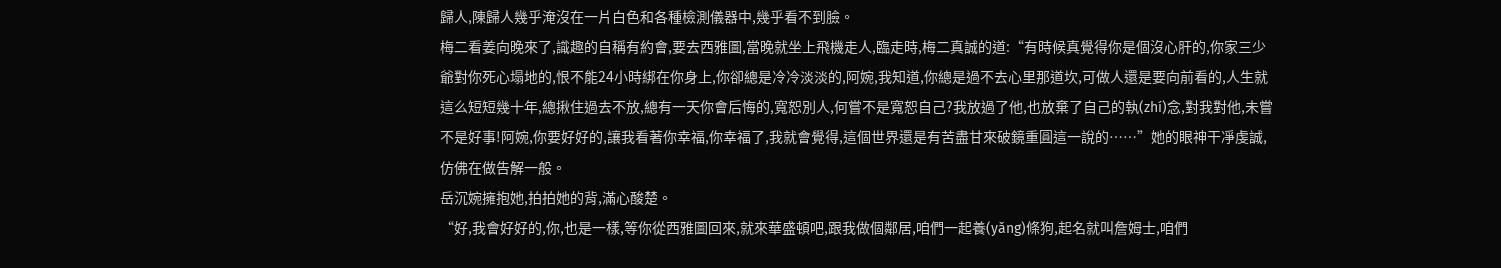歸人,陳歸人幾乎淹沒在一片白色和各種檢測儀器中,幾乎看不到臉。
梅二看姜向晚來了,識趣的自稱有約會,要去西雅圖,當晚就坐上飛機走人,臨走時,梅二真誠的道:“有時候真覺得你是個沒心肝的,你家三少爺對你死心塌地的,恨不能24小時綁在你身上,你卻總是冷冷淡淡的,阿婉,我知道,你總是過不去心里那道坎,可做人還是要向前看的,人生就這么短短幾十年,總揪住過去不放,總有一天你會后悔的,寬恕別人,何嘗不是寬恕自己?我放過了他,也放棄了自己的執(zhí)念,對我對他,未嘗不是好事!阿婉,你要好好的,讓我看著你幸福,你幸福了,我就會覺得,這個世界還是有苦盡甘來破鏡重圓這一說的……”她的眼神干凈虔誠,仿佛在做告解一般。
岳沉婉擁抱她,拍拍她的背,滿心酸楚。
“好,我會好好的,你,也是一樣,等你從西雅圖回來,就來華盛頓吧,跟我做個鄰居,咱們一起養(yǎng)條狗,起名就叫詹姆士,咱們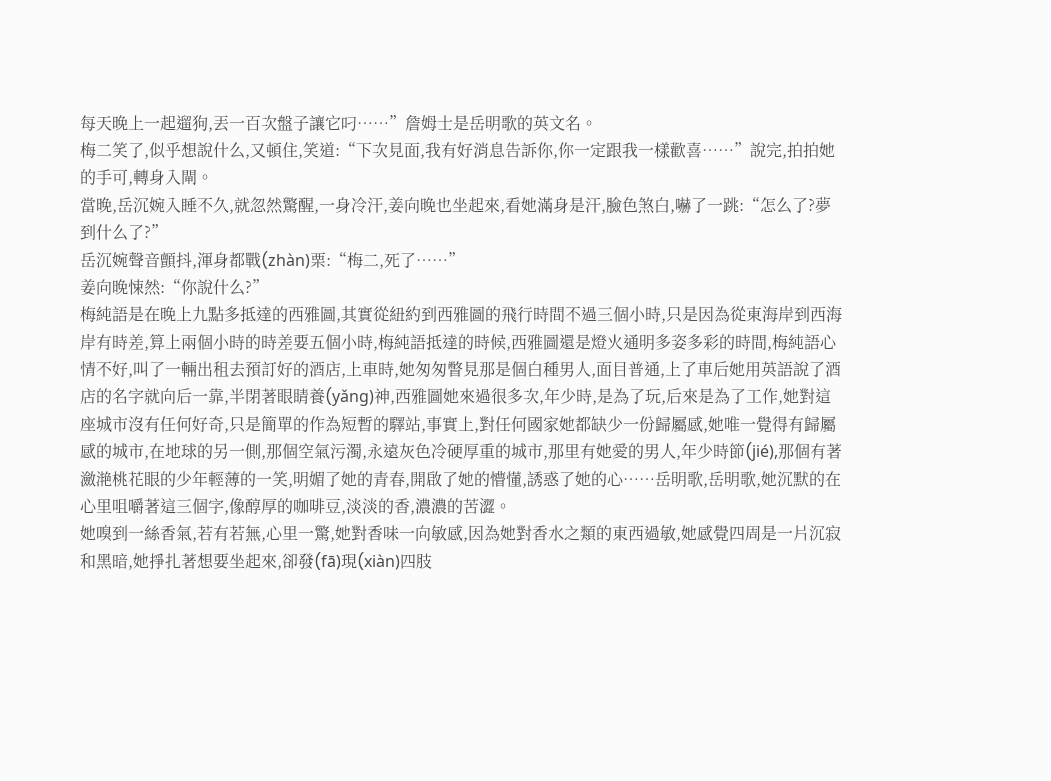每天晚上一起遛狗,丟一百次盤子讓它叼……”詹姆士是岳明歌的英文名。
梅二笑了,似乎想說什么,又頓住,笑道:“下次見面,我有好消息告訴你,你一定跟我一樣歡喜……”說完,拍拍她的手可,轉身入閘。
當晚,岳沉婉入睡不久,就忽然驚醒,一身冷汗,姜向晚也坐起來,看她滿身是汗,臉色煞白,嚇了一跳:“怎么了?夢到什么了?”
岳沉婉聲音顫抖,渾身都戰(zhàn)栗:“梅二,死了……”
姜向晚悚然:“你說什么?”
梅純語是在晚上九點多抵達的西雅圖,其實從紐約到西雅圖的飛行時間不過三個小時,只是因為從東海岸到西海岸有時差,算上兩個小時的時差要五個小時,梅純語抵達的時候,西雅圖還是燈火通明多姿多彩的時間,梅純語心情不好,叫了一輛出租去預訂好的酒店,上車時,她匆匆瞥見那是個白種男人,面目普通,上了車后她用英語說了酒店的名字就向后一靠,半閉著眼睛養(yǎng)神,西雅圖她來過很多次,年少時,是為了玩,后來是為了工作,她對這座城市沒有任何好奇,只是簡單的作為短暫的驛站,事實上,對任何國家她都缺少一份歸屬感,她唯一覺得有歸屬感的城市,在地球的另一側,那個空氣污濁,永遠灰色冷硬厚重的城市,那里有她愛的男人,年少時節(jié),那個有著瀲滟桃花眼的少年輕薄的一笑,明媚了她的青春,開啟了她的懵懂,誘惑了她的心……岳明歌,岳明歌,她沉默的在心里咀嚼著這三個字,像醇厚的咖啡豆,淡淡的香,濃濃的苦澀。
她嗅到一絲香氣,若有若無,心里一驚,她對香味一向敏感,因為她對香水之類的東西過敏,她感覺四周是一片沉寂和黑暗,她掙扎著想要坐起來,卻發(fā)現(xiàn)四肢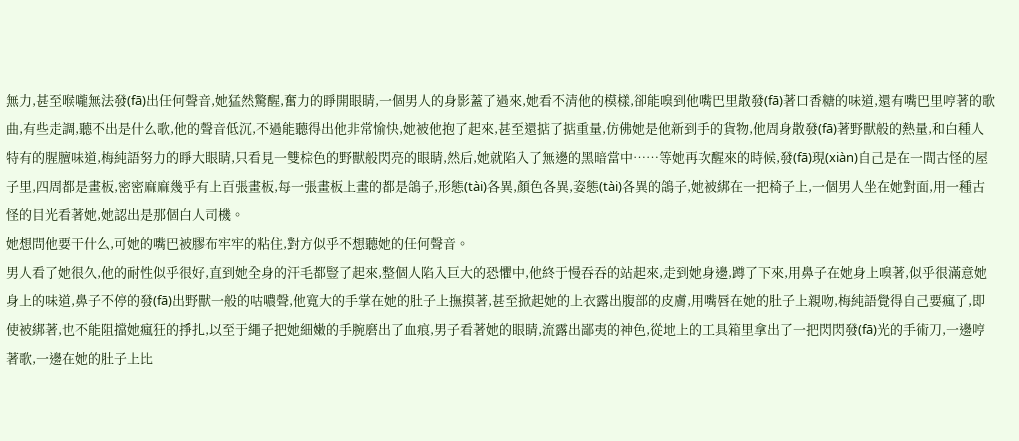無力,甚至喉嚨無法發(fā)出任何聲音,她猛然驚醒,奮力的睜開眼睛,一個男人的身影蓋了過來,她看不清他的模樣,卻能嗅到他嘴巴里散發(fā)著口香糖的味道,還有嘴巴里哼著的歌曲,有些走調,聽不出是什么歌,他的聲音低沉,不過能聽得出他非常愉快,她被他抱了起來,甚至還掂了掂重量,仿佛她是他新到手的貨物,他周身散發(fā)著野獸般的熱量,和白種人特有的腥膻味道,梅純語努力的睜大眼睛,只看見一雙棕色的野獸般閃亮的眼睛,然后,她就陷入了無邊的黑暗當中……等她再次醒來的時候,發(fā)現(xiàn)自己是在一間古怪的屋子里,四周都是畫板,密密麻麻幾乎有上百張畫板,每一張畫板上畫的都是鴿子,形態(tài)各異,顏色各異,姿態(tài)各異的鴿子,她被綁在一把椅子上,一個男人坐在她對面,用一種古怪的目光看著她,她認出是那個白人司機。
她想問他要干什么,可她的嘴巴被膠布牢牢的粘住,對方似乎不想聽她的任何聲音。
男人看了她很久,他的耐性似乎很好,直到她全身的汗毛都豎了起來,整個人陷入巨大的恐懼中,他終于慢吞吞的站起來,走到她身邊,蹲了下來,用鼻子在她身上嗅著,似乎很滿意她身上的味道,鼻子不停的發(fā)出野獸一般的咕噥聲,他寬大的手掌在她的肚子上撫摸著,甚至掀起她的上衣露出腹部的皮膚,用嘴唇在她的肚子上親吻,梅純語覺得自己要瘋了,即使被綁著,也不能阻擋她瘋狂的掙扎,以至于繩子把她細嫩的手腕磨出了血痕,男子看著她的眼睛,流露出鄙夷的神色,從地上的工具箱里拿出了一把閃閃發(fā)光的手術刀,一邊哼著歌,一邊在她的肚子上比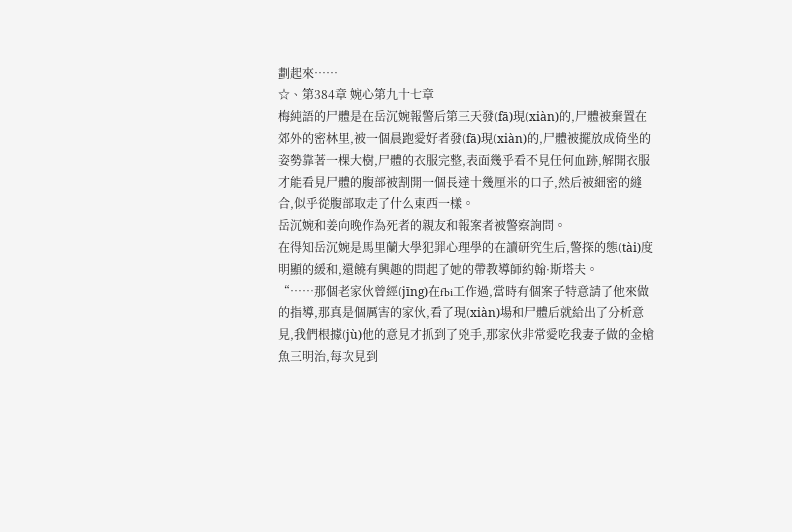劃起來……
☆、第384章 婉心第九十七章
梅純語的尸體是在岳沉婉報警后第三天發(fā)現(xiàn)的,尸體被棄置在郊外的密林里,被一個晨跑愛好者發(fā)現(xiàn)的,尸體被擺放成倚坐的姿勢靠著一棵大樹,尸體的衣服完整,表面幾乎看不見任何血跡,解開衣服才能看見尸體的腹部被割開一個長達十幾厘米的口子,然后被細密的縫合,似乎從腹部取走了什么東西一樣。
岳沉婉和姜向晚作為死者的親友和報案者被警察詢問。
在得知岳沉婉是馬里蘭大學犯罪心理學的在讀研究生后,警探的態(tài)度明顯的緩和,還饒有興趣的問起了她的帶教導師約翰·斯塔夫。
“……那個老家伙曾經(jīng)在fbi工作過,當時有個案子特意請了他來做的指導,那真是個厲害的家伙,看了現(xiàn)場和尸體后就給出了分析意見,我們根據(jù)他的意見才抓到了兇手,那家伙非常愛吃我妻子做的金槍魚三明治,每次見到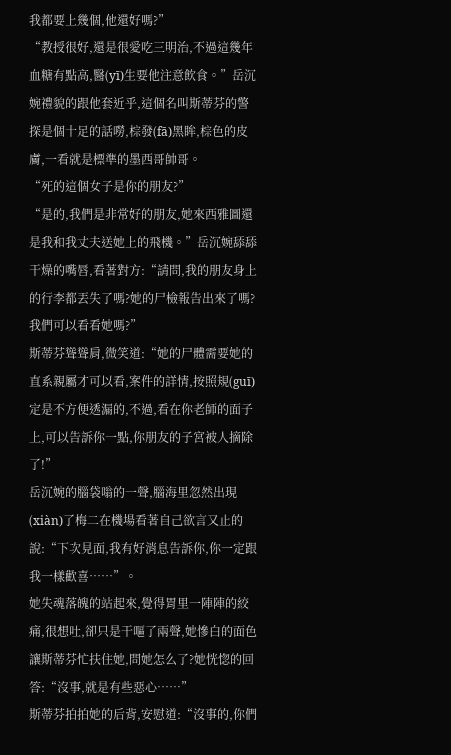我都要上幾個,他還好嗎?”
“教授很好,還是很愛吃三明治,不過這幾年血糖有點高,醫(yī)生要他注意飲食。”岳沉婉禮貌的跟他套近乎,這個名叫斯蒂芬的警探是個十足的話嘮,棕發(fā)黑眸,棕色的皮膚,一看就是標準的墨西哥帥哥。
“死的這個女子是你的朋友?”
“是的,我們是非常好的朋友,她來西雅圖還是我和我丈夫送她上的飛機。”岳沉婉舔舔干燥的嘴唇,看著對方:“請問,我的朋友身上的行李都丟失了嗎?她的尸檢報告出來了嗎?我們可以看看她嗎?”
斯蒂芬聳聳肩,微笑道:“她的尸體需要她的直系親屬才可以看,案件的詳情,按照規(guī)定是不方便透漏的,不過,看在你老師的面子上,可以告訴你一點,你朋友的子宮被人摘除了!”
岳沉婉的腦袋嗡的一聲,腦海里忽然出現(xiàn)了梅二在機場看著自己欲言又止的說:“下次見面,我有好消息告訴你,你一定跟我一樣歡喜……”。
她失魂落魄的站起來,覺得胃里一陣陣的絞痛,很想吐,卻只是干嘔了兩聲,她慘白的面色讓斯蒂芬忙扶住她,問她怎么了?她恍惚的回答:“沒事,就是有些惡心……”
斯蒂芬拍拍她的后背,安慰道:“沒事的,你們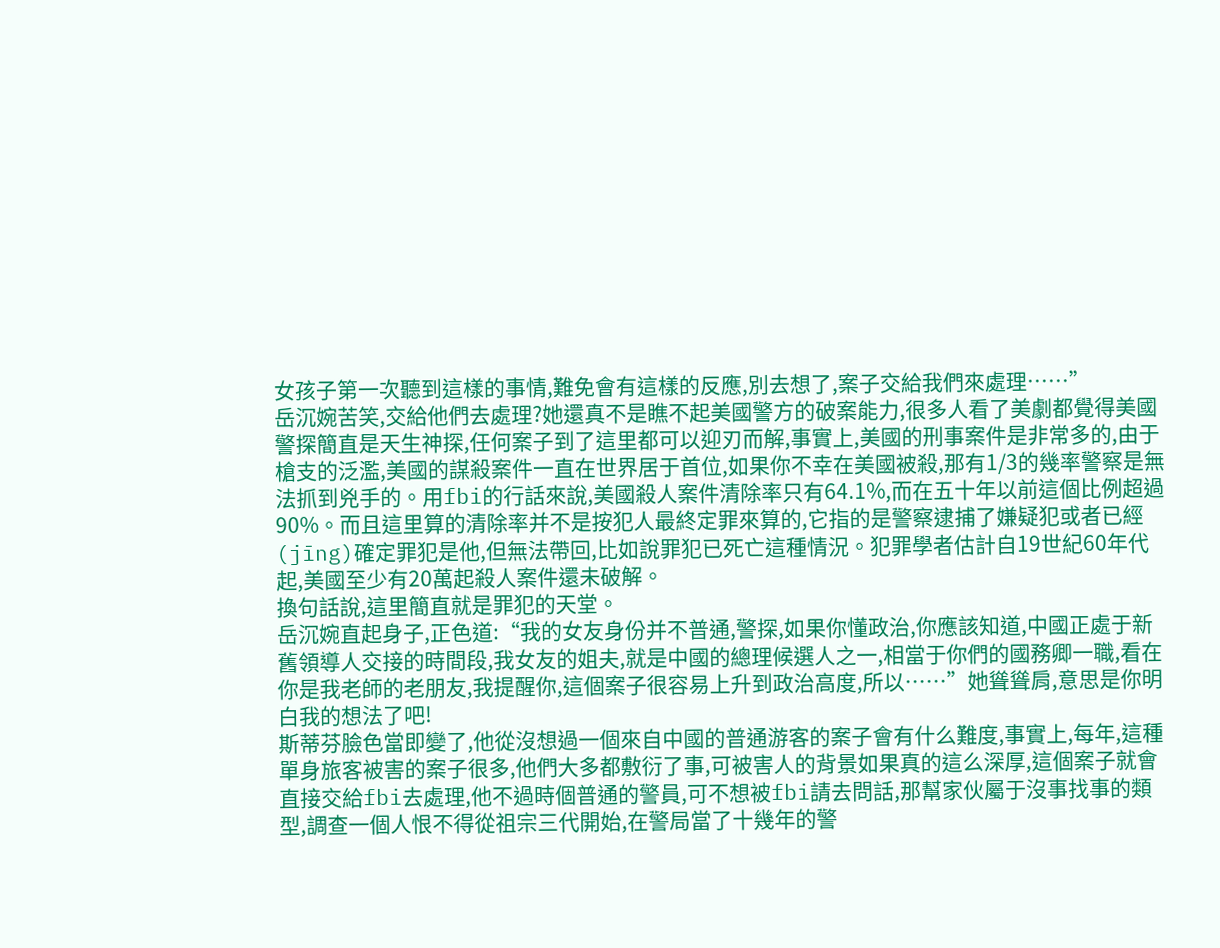女孩子第一次聽到這樣的事情,難免會有這樣的反應,別去想了,案子交給我們來處理……”
岳沉婉苦笑,交給他們去處理?她還真不是瞧不起美國警方的破案能力,很多人看了美劇都覺得美國警探簡直是天生神探,任何案子到了這里都可以迎刃而解,事實上,美國的刑事案件是非常多的,由于槍支的泛濫,美國的謀殺案件一直在世界居于首位,如果你不幸在美國被殺,那有1/3的幾率警察是無法抓到兇手的。用fbi的行話來說,美國殺人案件清除率只有64.1%,而在五十年以前這個比例超過90%。而且這里算的清除率并不是按犯人最終定罪來算的,它指的是警察逮捕了嫌疑犯或者已經(jīng)確定罪犯是他,但無法帶回,比如說罪犯已死亡這種情況。犯罪學者估計自19世紀60年代起,美國至少有20萬起殺人案件還未破解。
換句話說,這里簡直就是罪犯的天堂。
岳沉婉直起身子,正色道:“我的女友身份并不普通,警探,如果你懂政治,你應該知道,中國正處于新舊領導人交接的時間段,我女友的姐夫,就是中國的總理候選人之一,相當于你們的國務卿一職,看在你是我老師的老朋友,我提醒你,這個案子很容易上升到政治高度,所以……”她聳聳肩,意思是你明白我的想法了吧!
斯蒂芬臉色當即變了,他從沒想過一個來自中國的普通游客的案子會有什么難度,事實上,每年,這種單身旅客被害的案子很多,他們大多都敷衍了事,可被害人的背景如果真的這么深厚,這個案子就會直接交給fbi去處理,他不過時個普通的警員,可不想被fbi請去問話,那幫家伙屬于沒事找事的類型,調查一個人恨不得從祖宗三代開始,在警局當了十幾年的警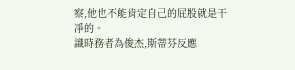察,他也不能肯定自己的屁股就是干凈的。
識時務者為俊杰,斯蒂芬反應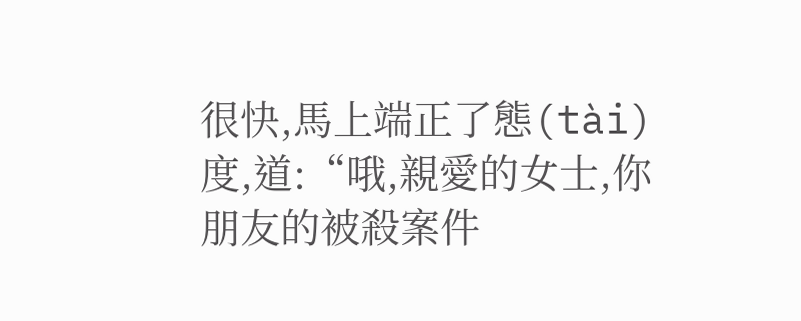很快,馬上端正了態(tài)度,道:“哦,親愛的女士,你朋友的被殺案件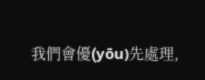我們會優(yōu)先處理,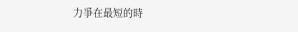力爭在最短的時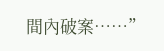間內破案……”